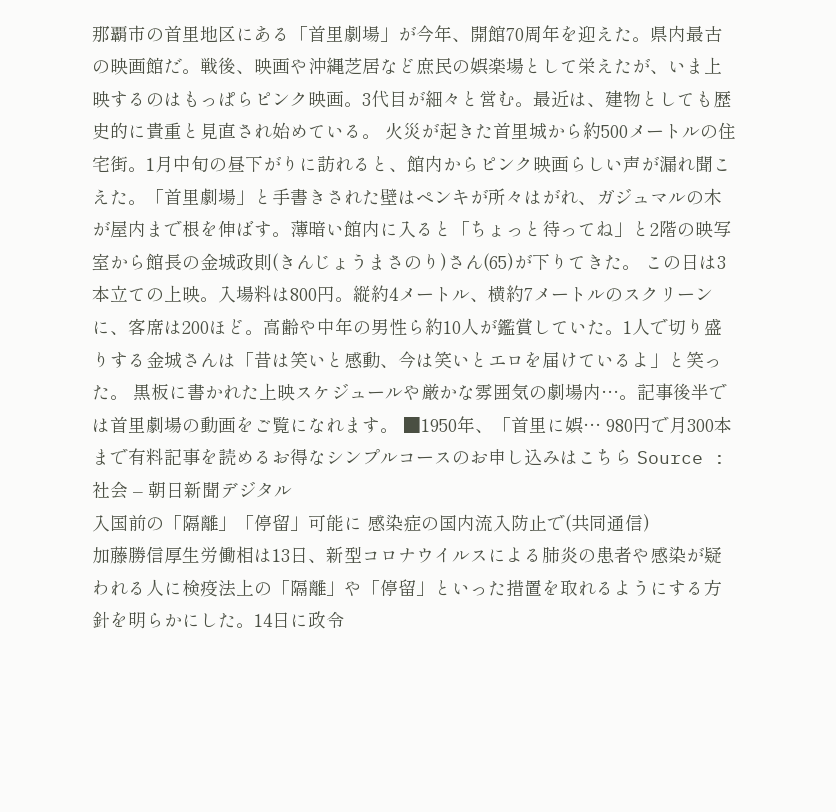那覇市の首里地区にある「首里劇場」が今年、開館70周年を迎えた。県内最古の映画館だ。戦後、映画や沖縄芝居など庶民の娯楽場として栄えたが、いま上映するのはもっぱらピンク映画。3代目が細々と営む。最近は、建物としても歴史的に貴重と見直され始めている。 火災が起きた首里城から約500メートルの住宅街。1月中旬の昼下がりに訪れると、館内からピンク映画らしい声が漏れ聞こえた。「首里劇場」と手書きされた壁はペンキが所々はがれ、ガジュマルの木が屋内まで根を伸ばす。薄暗い館内に入ると「ちょっと待ってね」と2階の映写室から館長の金城政則(きんじょうまさのり)さん(65)が下りてきた。 この日は3本立ての上映。入場料は800円。縦約4メートル、横約7メートルのスクリーンに、客席は200ほど。高齢や中年の男性ら約10人が鑑賞していた。1人で切り盛りする金城さんは「昔は笑いと感動、今は笑いとエロを届けているよ」と笑った。 黒板に書かれた上映スケジュールや厳かな雰囲気の劇場内…。記事後半では首里劇場の動画をご覧になれます。 ■1950年、「首里に娯… 980円で月300本まで有料記事を読めるお得なシンプルコースのお申し込みはこちら Source : 社会 – 朝日新聞デジタル
入国前の「隔離」「停留」可能に 感染症の国内流入防止で(共同通信)
加藤勝信厚生労働相は13日、新型コロナウイルスによる肺炎の患者や感染が疑われる人に検疫法上の「隔離」や「停留」といった措置を取れるようにする方針を明らかにした。14日に政令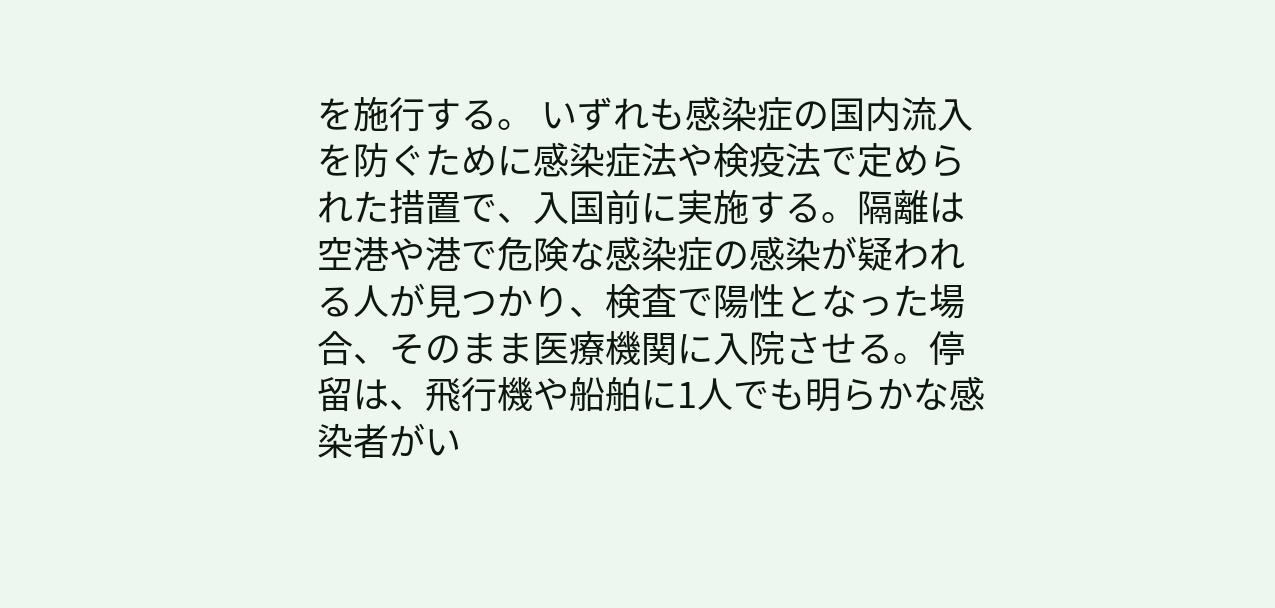を施行する。 いずれも感染症の国内流入を防ぐために感染症法や検疫法で定められた措置で、入国前に実施する。隔離は空港や港で危険な感染症の感染が疑われる人が見つかり、検査で陽性となった場合、そのまま医療機関に入院させる。停留は、飛行機や船舶に1人でも明らかな感染者がい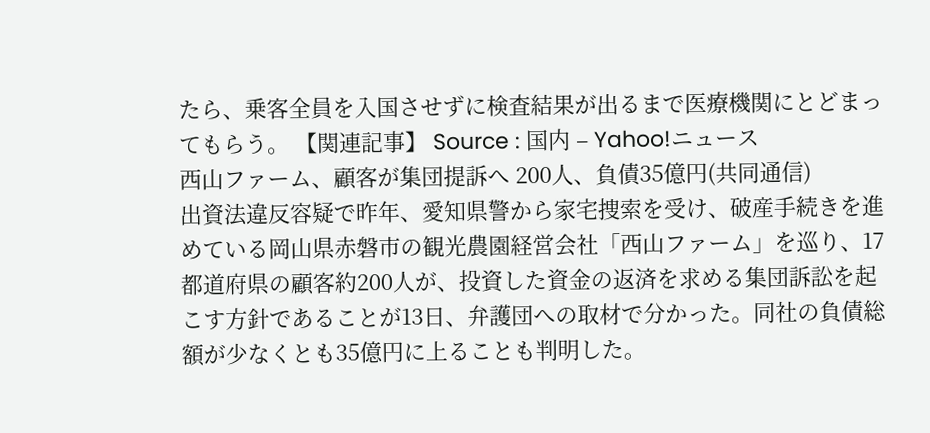たら、乗客全員を入国させずに検査結果が出るまで医療機関にとどまってもらう。 【関連記事】 Source : 国内 – Yahoo!ニュース
西山ファーム、顧客が集団提訴へ 200人、負債35億円(共同通信)
出資法違反容疑で昨年、愛知県警から家宅捜索を受け、破産手続きを進めている岡山県赤磐市の観光農園経営会社「西山ファーム」を巡り、17都道府県の顧客約200人が、投資した資金の返済を求める集団訴訟を起こす方針であることが13日、弁護団への取材で分かった。同社の負債総額が少なくとも35億円に上ることも判明した。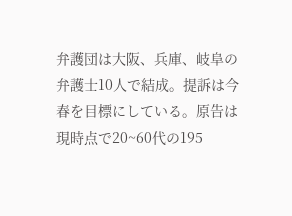弁護団は大阪、兵庫、岐阜の弁護士10人で結成。提訴は今春を目標にしている。原告は現時点で20~60代の195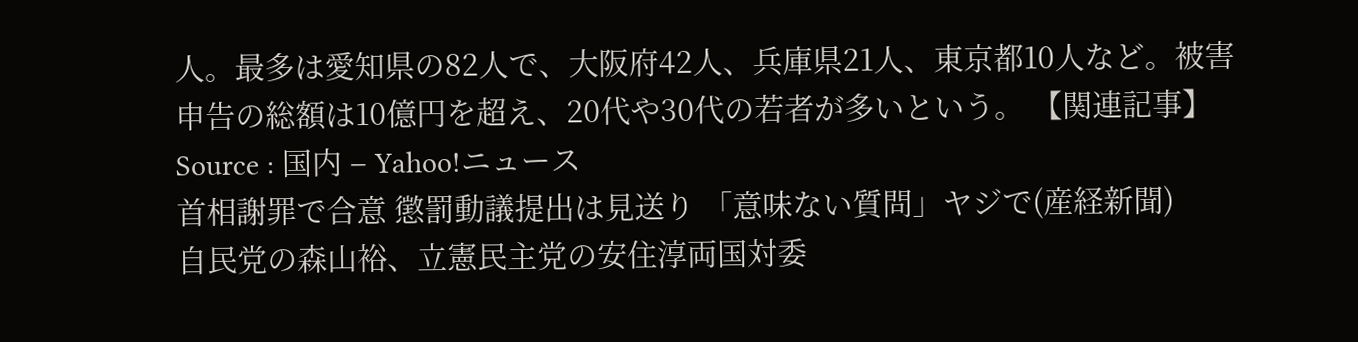人。最多は愛知県の82人で、大阪府42人、兵庫県21人、東京都10人など。被害申告の総額は10億円を超え、20代や30代の若者が多いという。 【関連記事】 Source : 国内 – Yahoo!ニュース
首相謝罪で合意 懲罰動議提出は見送り 「意味ない質問」ヤジで(産経新聞)
自民党の森山裕、立憲民主党の安住淳両国対委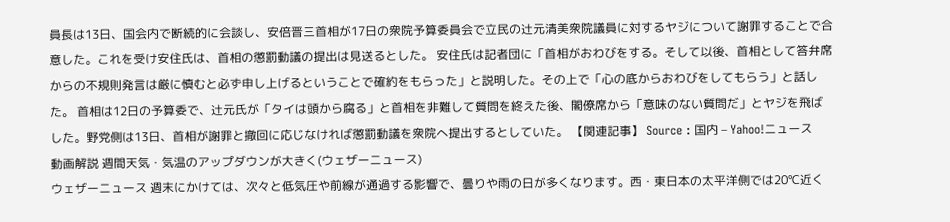員長は13日、国会内で断続的に会談し、安倍晋三首相が17日の衆院予算委員会で立民の辻元清美衆院議員に対するヤジについて謝罪することで合意した。これを受け安住氏は、首相の懲罰動議の提出は見送るとした。 安住氏は記者団に「首相がおわびをする。そして以後、首相として答弁席からの不規則発言は厳に慎むと必ず申し上げるということで確約をもらった」と説明した。その上で「心の底からおわびをしてもらう」と話した。 首相は12日の予算委で、辻元氏が「タイは頭から腐る」と首相を非難して質問を終えた後、閣僚席から「意味のない質問だ」とヤジを飛ばした。野党側は13日、首相が謝罪と撤回に応じなければ懲罰動議を衆院へ提出するとしていた。 【関連記事】 Source : 国内 – Yahoo!ニュース
動画解説 週間天気・気温のアップダウンが大きく(ウェザーニュース)
ウェザーニュース 週末にかけては、次々と低気圧や前線が通過する影響で、曇りや雨の日が多くなります。西・東日本の太平洋側では20℃近く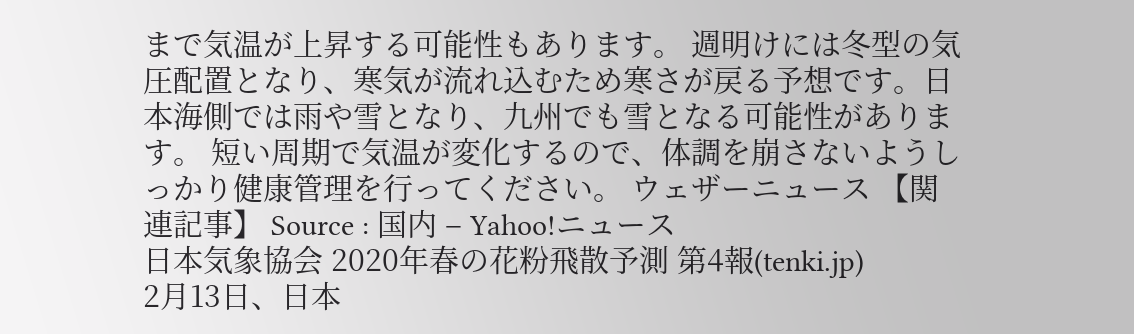まで気温が上昇する可能性もあります。 週明けには冬型の気圧配置となり、寒気が流れ込むため寒さが戻る予想です。日本海側では雨や雪となり、九州でも雪となる可能性があります。 短い周期で気温が変化するので、体調を崩さないようしっかり健康管理を行ってください。 ウェザーニュース 【関連記事】 Source : 国内 – Yahoo!ニュース
日本気象協会 2020年春の花粉飛散予測 第4報(tenki.jp)
2月13日、日本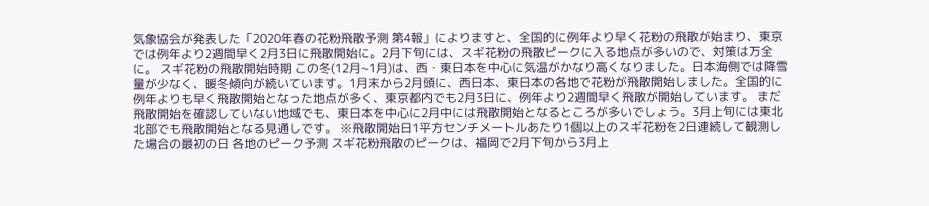気象協会が発表した「2020年春の花粉飛散予測 第4報」によりますと、全国的に例年より早く花粉の飛散が始まり、東京では例年より2週間早く2月3日に飛散開始に。2月下旬には、スギ花粉の飛散ピークに入る地点が多いので、対策は万全に。 スギ花粉の飛散開始時期 この冬(12月~1月)は、西・東日本を中心に気温がかなり高くなりました。日本海側では降雪量が少なく、暖冬傾向が続いています。1月末から2月頭に、西日本、東日本の各地で花粉が飛散開始しました。全国的に例年よりも早く飛散開始となった地点が多く、東京都内でも2月3日に、例年より2週間早く飛散が開始しています。 まだ飛散開始を確認していない地域でも、東日本を中心に2月中には飛散開始となるところが多いでしょう。3月上旬には東北北部でも飛散開始となる見通しです。 ※飛散開始日1平方センチメートルあたり1個以上のスギ花粉を2日連続して観測した場合の最初の日 各地のピーク予測 スギ花粉飛散のピークは、福岡で2月下旬から3月上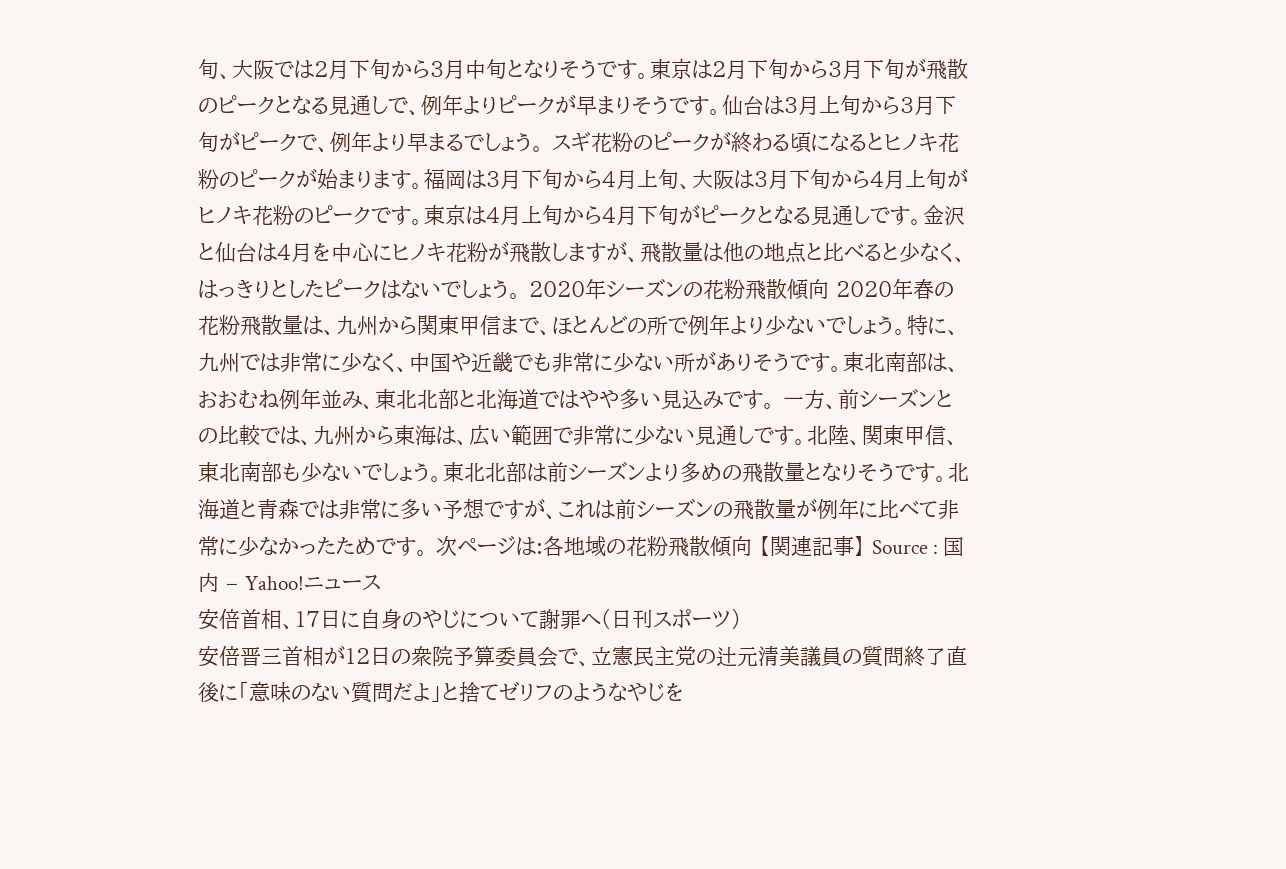旬、大阪では2月下旬から3月中旬となりそうです。東京は2月下旬から3月下旬が飛散のピークとなる見通しで、例年よりピークが早まりそうです。仙台は3月上旬から3月下旬がピークで、例年より早まるでしょう。 スギ花粉のピークが終わる頃になるとヒノキ花粉のピークが始まります。福岡は3月下旬から4月上旬、大阪は3月下旬から4月上旬がヒノキ花粉のピークです。東京は4月上旬から4月下旬がピークとなる見通しです。金沢と仙台は4月を中心にヒノキ花粉が飛散しますが、飛散量は他の地点と比べると少なく、はっきりとしたピークはないでしょう。 2020年シーズンの花粉飛散傾向 2020年春の花粉飛散量は、九州から関東甲信まで、ほとんどの所で例年より少ないでしょう。特に、九州では非常に少なく、中国や近畿でも非常に少ない所がありそうです。東北南部は、おおむね例年並み、東北北部と北海道ではやや多い見込みです。 一方、前シーズンとの比較では、九州から東海は、広い範囲で非常に少ない見通しです。北陸、関東甲信、東北南部も少ないでしょう。東北北部は前シーズンより多めの飛散量となりそうです。北海道と青森では非常に多い予想ですが、これは前シーズンの飛散量が例年に比べて非常に少なかったためです。 次ページは:各地域の花粉飛散傾向 【関連記事】 Source : 国内 – Yahoo!ニュース
安倍首相、17日に自身のやじについて謝罪へ(日刊スポーツ)
安倍晋三首相が12日の衆院予算委員会で、立憲民主党の辻元清美議員の質問終了直後に「意味のない質問だよ」と捨てゼリフのようなやじを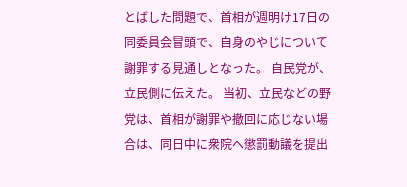とばした問題で、首相が週明け17日の同委員会冒頭で、自身のやじについて謝罪する見通しとなった。 自民党が、立民側に伝えた。 当初、立民などの野党は、首相が謝罪や撤回に応じない場合は、同日中に衆院へ懲罰動議を提出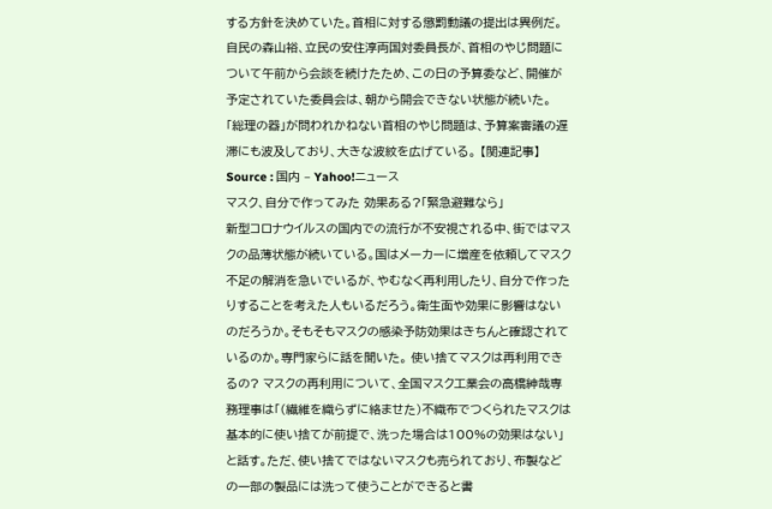する方針を決めていた。首相に対する懲罰動議の提出は異例だ。 自民の森山裕、立民の安住淳両国対委員長が、首相のやじ問題について午前から会談を続けたため、この日の予算委など、開催が予定されていた委員会は、朝から開会できない状態が続いた。 「総理の器」が問われかねない首相のやじ問題は、予算案審議の遅滞にも波及しており、大きな波紋を広げている。 【関連記事】 Source : 国内 – Yahoo!ニュース
マスク、自分で作ってみた 効果ある?「緊急避難なら」
新型コロナウイルスの国内での流行が不安視される中、街ではマスクの品薄状態が続いている。国はメーカーに増産を依頼してマスク不足の解消を急いでいるが、やむなく再利用したり、自分で作ったりすることを考えた人もいるだろう。衛生面や効果に影響はないのだろうか。そもそもマスクの感染予防効果はきちんと確認されているのか。専門家らに話を聞いた。 使い捨てマスクは再利用できるの? マスクの再利用について、全国マスク工業会の高橋紳哉専務理事は「(繊維を織らずに絡ませた)不織布でつくられたマスクは基本的に使い捨てが前提で、洗った場合は100%の効果はない」と話す。ただ、使い捨てではないマスクも売られており、布製などの一部の製品には洗って使うことができると書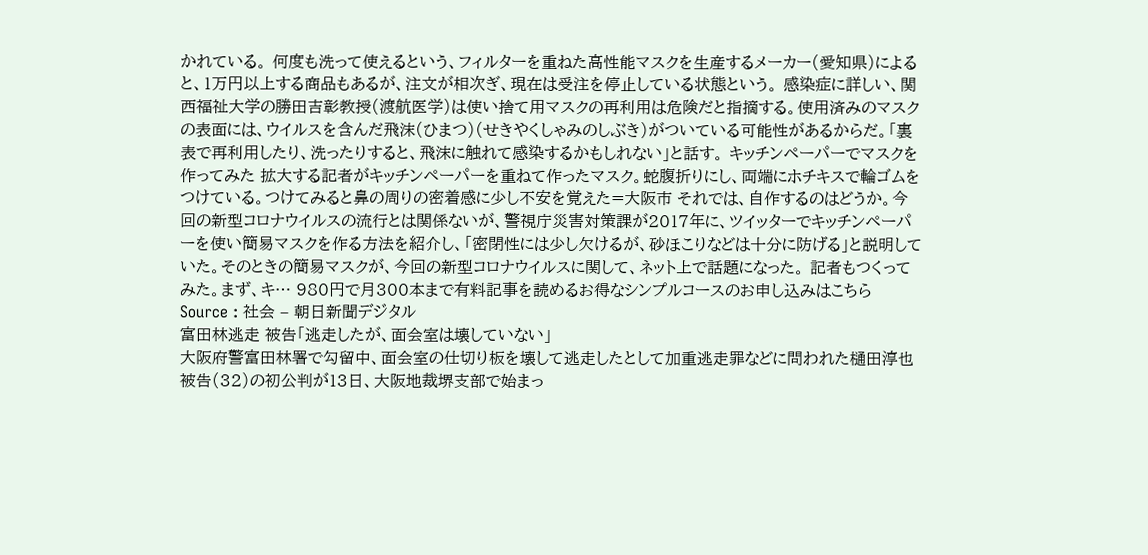かれている。 何度も洗って使えるという、フィルターを重ねた高性能マスクを生産するメーカー(愛知県)によると、1万円以上する商品もあるが、注文が相次ぎ、現在は受注を停止している状態という。 感染症に詳しい、関西福祉大学の勝田吉彰教授(渡航医学)は使い捨て用マスクの再利用は危険だと指摘する。使用済みのマスクの表面には、ウイルスを含んだ飛沫(ひまつ)(せきやくしゃみのしぶき)がついている可能性があるからだ。「裏表で再利用したり、洗ったりすると、飛沫に触れて感染するかもしれない」と話す。 キッチンペーパーでマスクを作ってみた 拡大する記者がキッチンペーパーを重ねて作ったマスク。蛇腹折りにし、両端にホチキスで輪ゴムをつけている。つけてみると鼻の周りの密着感に少し不安を覚えた=大阪市 それでは、自作するのはどうか。今回の新型コロナウイルスの流行とは関係ないが、警視庁災害対策課が2017年に、ツイッターでキッチンペーパーを使い簡易マスクを作る方法を紹介し、「密閉性には少し欠けるが、砂ほこりなどは十分に防げる」と説明していた。そのときの簡易マスクが、今回の新型コロナウイルスに関して、ネット上で話題になった。 記者もつくってみた。まず、キ… 980円で月300本まで有料記事を読めるお得なシンプルコースのお申し込みはこちら Source : 社会 – 朝日新聞デジタル
富田林逃走 被告「逃走したが、面会室は壊していない」
大阪府警富田林署で勾留中、面会室の仕切り板を壊して逃走したとして加重逃走罪などに問われた樋田淳也被告(32)の初公判が13日、大阪地裁堺支部で始まっ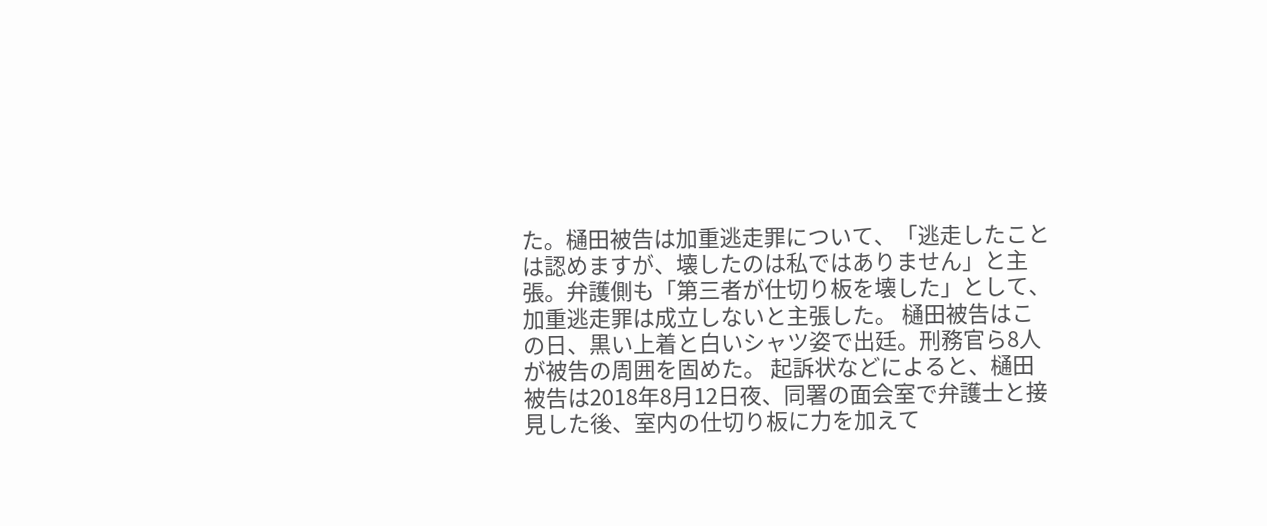た。樋田被告は加重逃走罪について、「逃走したことは認めますが、壊したのは私ではありません」と主張。弁護側も「第三者が仕切り板を壊した」として、加重逃走罪は成立しないと主張した。 樋田被告はこの日、黒い上着と白いシャツ姿で出廷。刑務官ら8人が被告の周囲を固めた。 起訴状などによると、樋田被告は2018年8月12日夜、同署の面会室で弁護士と接見した後、室内の仕切り板に力を加えて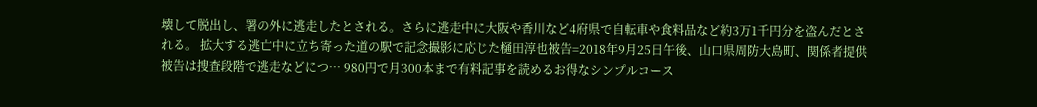壊して脱出し、署の外に逃走したとされる。さらに逃走中に大阪や香川など4府県で自転車や食料品など約3万1千円分を盗んだとされる。 拡大する逃亡中に立ち寄った道の駅で記念撮影に応じた樋田淳也被告=2018年9月25日午後、山口県周防大島町、関係者提供 被告は捜査段階で逃走などにつ… 980円で月300本まで有料記事を読めるお得なシンプルコース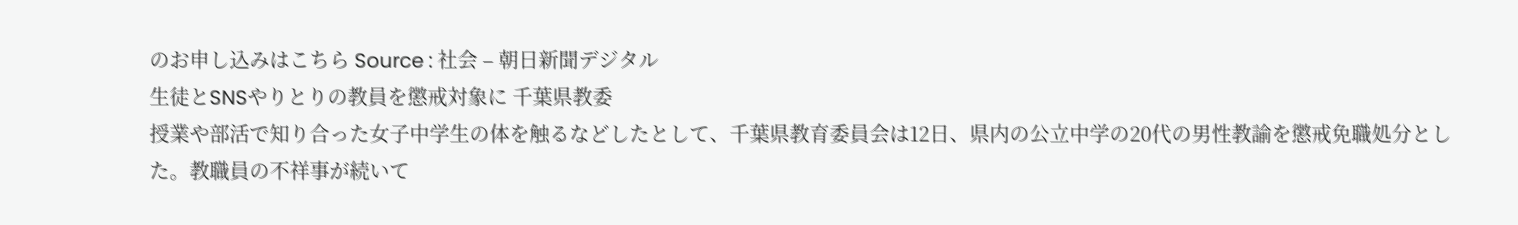のお申し込みはこちら Source : 社会 – 朝日新聞デジタル
生徒とSNSやりとりの教員を懲戒対象に 千葉県教委
授業や部活で知り合った女子中学生の体を触るなどしたとして、千葉県教育委員会は12日、県内の公立中学の20代の男性教諭を懲戒免職処分とした。教職員の不祥事が続いて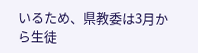いるため、県教委は3月から生徒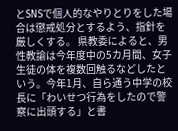とSNSで個人的なやりとりをした場合は懲戒処分とするよう、指針を厳しくする。 県教委によると、男性教諭は今年度中の5カ月間、女子生徒の体を複数回触るなどしたという。今年1月、自ら通う中学の校長に「わいせつ行為をしたので警察に出頭する」と書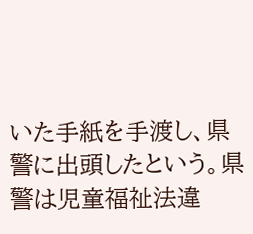いた手紙を手渡し、県警に出頭したという。県警は児童福祉法違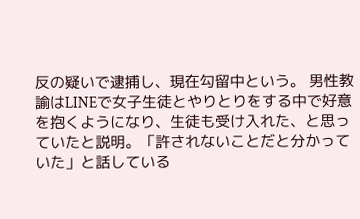反の疑いで逮捕し、現在勾留中という。 男性教諭はLINEで女子生徒とやりとりをする中で好意を抱くようになり、生徒も受け入れた、と思っていたと説明。「許されないことだと分かっていた」と話している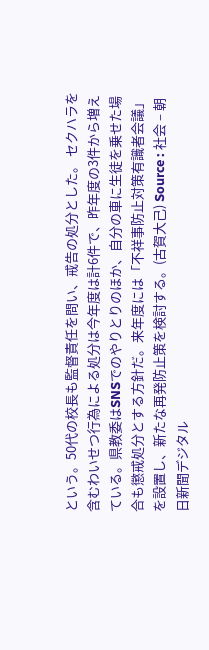という。50代の校長も監督責任を問い、戒告の処分とした。 セクハラを含むわいせつ行為による処分は今年度は計6件で、昨年度の3件から増えている。県教委はSNSでのやりとりのほか、自分の車に生徒を乗せた場合も懲戒処分とする方針だ。来年度には「不祥事防止対策有識者会議」を設置し、新たな再発防止策を検討する。(古賀大己) Source : 社会 – 朝日新聞デジタル